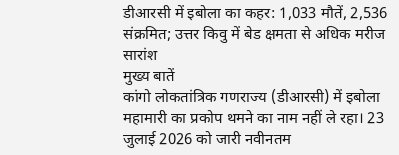डीआरसी में इबोला का कहर: 1,033 मौतें, 2,536 संक्रमित; उत्तर किवु में बेड क्षमता से अधिक मरीज
सारांश
मुख्य बातें
कांगो लोकतांत्रिक गणराज्य (डीआरसी) में इबोला महामारी का प्रकोप थमने का नाम नहीं ले रहा। 23 जुलाई 2026 को जारी नवीनतम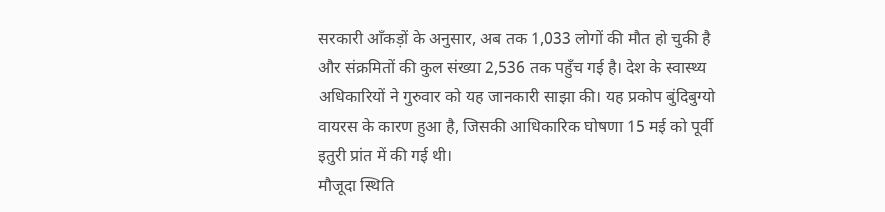सरकारी आँकड़ों के अनुसार, अब तक 1,033 लोगों की मौत हो चुकी है और संक्रमितों की कुल संख्या 2,536 तक पहुँच गई है। देश के स्वास्थ्य अधिकारियों ने गुरुवार को यह जानकारी साझा की। यह प्रकोप बुंदिबुग्यो वायरस के कारण हुआ है, जिसकी आधिकारिक घोषणा 15 मई को पूर्वी इतुरी प्रांत में की गई थी।
मौजूदा स्थिति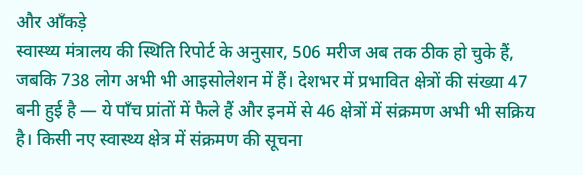और आँकड़े
स्वास्थ्य मंत्रालय की स्थिति रिपोर्ट के अनुसार, 506 मरीज अब तक ठीक हो चुके हैं, जबकि 738 लोग अभी भी आइसोलेशन में हैं। देशभर में प्रभावित क्षेत्रों की संख्या 47 बनी हुई है — ये पाँच प्रांतों में फैले हैं और इनमें से 46 क्षेत्रों में संक्रमण अभी भी सक्रिय है। किसी नए स्वास्थ्य क्षेत्र में संक्रमण की सूचना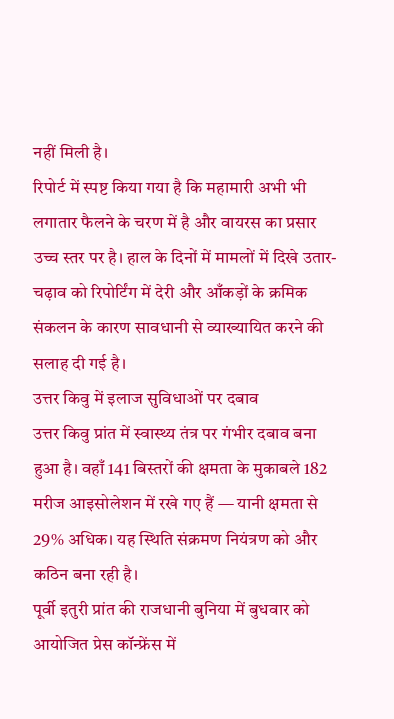नहीं मिली है।
रिपोर्ट में स्पष्ट किया गया है कि महामारी अभी भी लगातार फैलने के चरण में है और वायरस का प्रसार उच्च स्तर पर है। हाल के दिनों में मामलों में दिखे उतार-चढ़ाव को रिपोर्टिंग में देरी और आँकड़ों के क्रमिक संकलन के कारण सावधानी से व्याख्यायित करने की सलाह दी गई है।
उत्तर किवु में इलाज सुविधाओं पर दबाव
उत्तर किवु प्रांत में स्वास्थ्य तंत्र पर गंभीर दबाव बना हुआ है। वहाँ 141 बिस्तरों की क्षमता के मुकाबले 182 मरीज आइसोलेशन में रखे गए हैं — यानी क्षमता से 29% अधिक। यह स्थिति संक्रमण नियंत्रण को और कठिन बना रही है।
पूर्वी इतुरी प्रांत की राजधानी बुनिया में बुधवार को आयोजित प्रेस कॉन्फ्रेंस में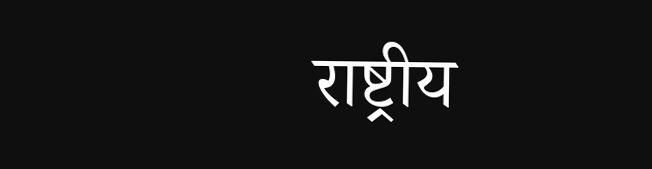राष्ट्रीय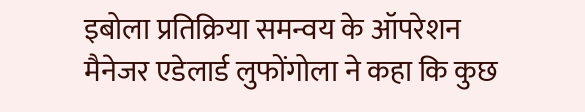इबोला प्रतिक्रिया समन्वय के ऑपरेशन मैनेजर एडेलार्ड लुफोंगोला ने कहा कि कुछ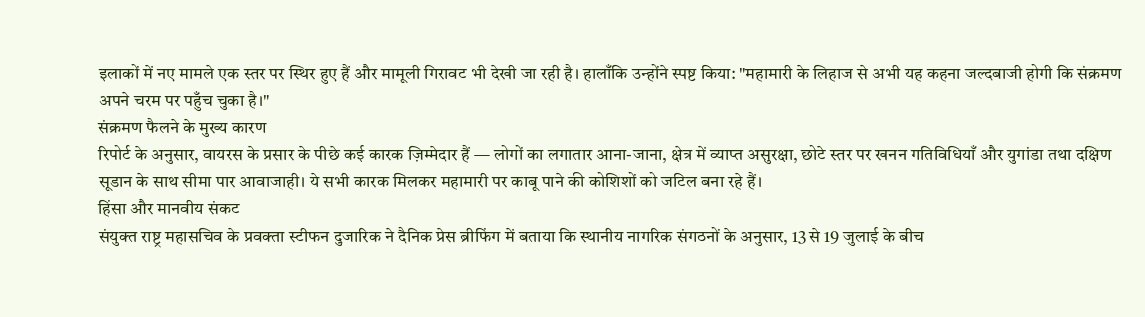इलाकों में नए मामले एक स्तर पर स्थिर हुए हैं और मामूली गिरावट भी देखी जा रही है। हालाँकि उन्होंने स्पष्ट किया: "महामारी के लिहाज से अभी यह कहना जल्दबाजी होगी कि संक्रमण अपने चरम पर पहुँच चुका है।"
संक्रमण फैलने के मुख्य कारण
रिपोर्ट के अनुसार, वायरस के प्रसार के पीछे कई कारक ज़िम्मेदार हैं — लोगों का लगातार आना-जाना, क्षेत्र में व्याप्त असुरक्षा, छोटे स्तर पर खनन गतिविधियाँ और युगांडा तथा दक्षिण सूडान के साथ सीमा पार आवाजाही। ये सभी कारक मिलकर महामारी पर काबू पाने की कोशिशों को जटिल बना रहे हैं।
हिंसा और मानवीय संकट
संयुक्त राष्ट्र महासचिव के प्रवक्ता स्टीफन दुजारिक ने दैनिक प्रेस ब्रीफिंग में बताया कि स्थानीय नागरिक संगठनों के अनुसार, 13 से 19 जुलाई के बीच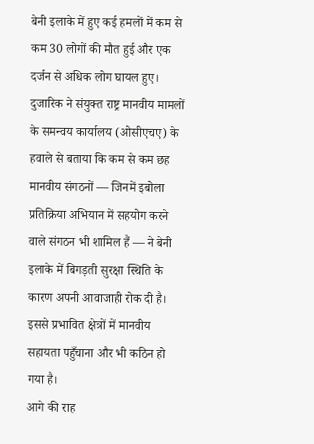बेनी इलाके में हुए कई हमलों में कम से कम 30 लोगों की मौत हुई और एक दर्जन से अधिक लोग घायल हुए।
दुजारिक ने संयुक्त राष्ट्र मानवीय मामलों के समन्वय कार्यालय (ओसीएचए) के हवाले से बताया कि कम से कम छह मानवीय संगठनों — जिनमें इबोला प्रतिक्रिया अभियान में सहयोग करने वाले संगठन भी शामिल हैं — ने बेनी इलाके में बिगड़ती सुरक्षा स्थिति के कारण अपनी आवाजाही रोक दी है। इससे प्रभावित क्षेत्रों में मानवीय सहायता पहुँचाना और भी कठिन हो गया है।
आगे की राह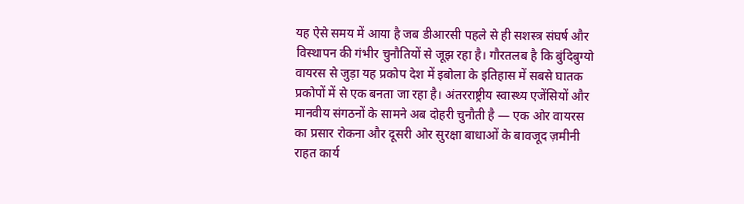यह ऐसे समय में आया है जब डीआरसी पहले से ही सशस्त्र संघर्ष और विस्थापन की गंभीर चुनौतियों से जूझ रहा है। गौरतलब है कि बुंदिबुग्यो वायरस से जुड़ा यह प्रकोप देश में इबोला के इतिहास में सबसे घातक प्रकोपों में से एक बनता जा रहा है। अंतरराष्ट्रीय स्वास्थ्य एजेंसियों और मानवीय संगठनों के सामने अब दोहरी चुनौती है — एक ओर वायरस का प्रसार रोकना और दूसरी ओर सुरक्षा बाधाओं के बावजूद ज़मीनी राहत कार्य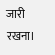जारी रखना।